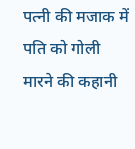पत्नी की मजाक में पति को गोली मारने की कहानी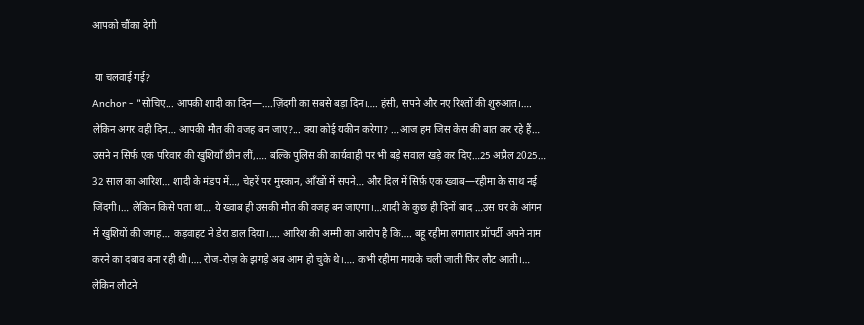आपको चौंका देगी

 या चलवाई गई?
Anchor - "सोचिए... आपकी शादी का दिन—….ज़िंदगी का सबसे बड़ा दिन।…. हंसी, सपने और नए रिश्तों की शुरुआत।…. लेकिन अगर वही दिन… आपकी मौत की वजह बन जाए?... क्या कोई यकीन करेगा? …आज हम जिस केस की बात कर रहे हैं… उसने न सिर्फ एक परिवार की खुशियाँ छीन लीं,…. बल्कि पुलिस की कार्यवाही पर भी बड़े सवाल खड़े कर दिए…25 अप्रैल 2025… 32 साल का आरिश… शादी के मंडप में…, चेहरें पर मुस्कान, आँखों में सपने… और दिल में सिर्फ़ एक ख्वाब—रहीमा के साथ नई जिंदगी।… लेकिन किसे पता था… ये ख्वाब ही उसकी मौत की वजह बन जाएगा।…शादी के कुछ ही दिनों बाद …उस घर के आंगन में खुशियों की जगह… कड़वाहट ने डेरा डाल दिया।…. आरिश की अम्मी का आरोप है कि…. बहू रहीमा लगातार प्रॉपर्टी अपने नाम करने का दबाव बना रही थी।…. रोज-रोज़ के झगड़े अब आम हो चुके थे।…. कभी रहीमा मायके चली जाती फिर लौट आती।… लेकिन लौटने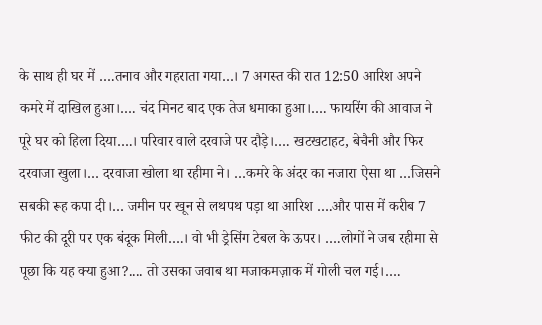के साथ ही घर में ….तनाव और गहराता गया…। 7 अगस्त की रात 12:50 आरिश अपने कमरे में दाखिल हुआ।…. चंद मिनट बाद एक तेज धमाका हुआ।…. फायरिंग की आवाज ने पूरे घर को हिला दिया….। परिवार वाले दरवाजे पर दौड़े।…. खटखटाहट, बेचैनी और फिर दरवाजा खुला।… दरवाजा खोला था रहीमा ने। …कमरे के अंदर का नजारा ऐसा था …जिसने सबकी रूह कपा दी।… जमीन पर खून से लथपथ पड़ा था आरिश ….और पास में करीब 7 फीट की दूरी पर एक बंदूक मिली….। वो भी ड्रेसिंग टेबल के ऊपर। ….लोगों ने जब रहीमा से पूछा कि यह क्या हुआ?.... तो उसका जवाब था मजाकमज़ाक में गोली चल गई।….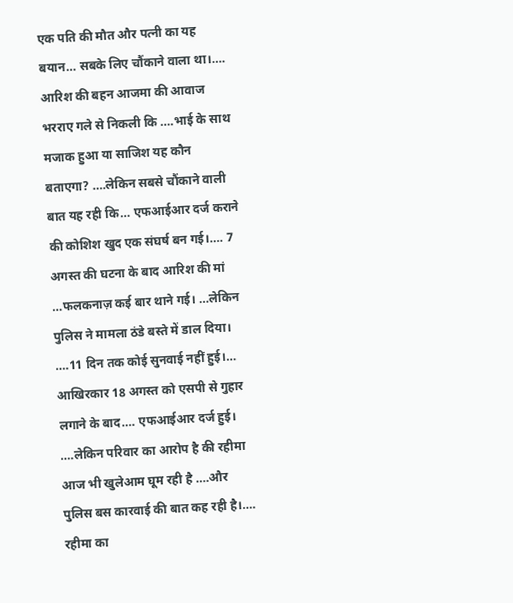एक पति की मौत और पत्नी का यह बयान… सबके लिए चौंकाने वाला था।…. आरिश की बहन आजमा की आवाज भरराए गले से निकली कि ….भाई के साथ मजाक हुआ या साजिश यह कौन बताएगा? ….लेकिन सबसे चौंकाने वाली बात यह रही कि… एफआईआर दर्ज कराने की कोशिश खुद एक संघर्ष बन गई।…. 7 अगस्त की घटना के बाद आरिश की मां …फलकनाज़ कई बार थाने गई। …लेकिन पुलिस ने मामला ठंडे बस्ते में डाल दिया। ….11 दिन तक कोई सुनवाई नहीं हुई।… आखिरकार 18 अगस्त को एसपी से गुहार लगाने के बाद…. एफआईआर दर्ज हुई। ….लेकिन परिवार का आरोप है की रहीमा आज भी खुलेआम घूम रही है ….और पुलिस बस कारवाई की बात कह रही है।…. रहीमा का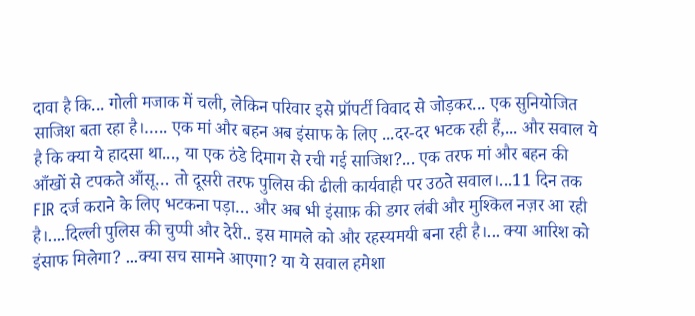दावा है कि... गोली मजाक में चली, लेकिन परिवार इसे प्रॉपर्टी विवाद से जोड़कर... एक सुनियोजित साजिश बता रहा है।….. एक मां और बहन अब इंसाफ के लिए ...दर-दर भटक रही हैं,... और सवाल ये है कि क्या ये हादसा था..., या एक ठंडे दिमाग से रची गई साजिश?... एक तरफ मां और बहन की आँखों से टपकते आँसू… तो दूसरी तरफ पुलिस की ढीली कार्यवाही पर उठते सवाल।...11 दिन तक FIR दर्ज कराने के लिए भटकना पड़ा… और अब भी इंसाफ़ की डगर लंबी और मुश्किल नज़र आ रही है।....दिल्ली पुलिस की चुप्पी और देरी.. इस मामले को और रहस्यमयी बना रही है।... क्या आरिश को इंसाफ मिलेगा? ...क्या सच सामने आएगा? या ये सवाल हमेशा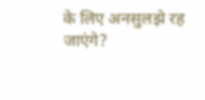के लिए अनसुलझे रह जाएंगे?